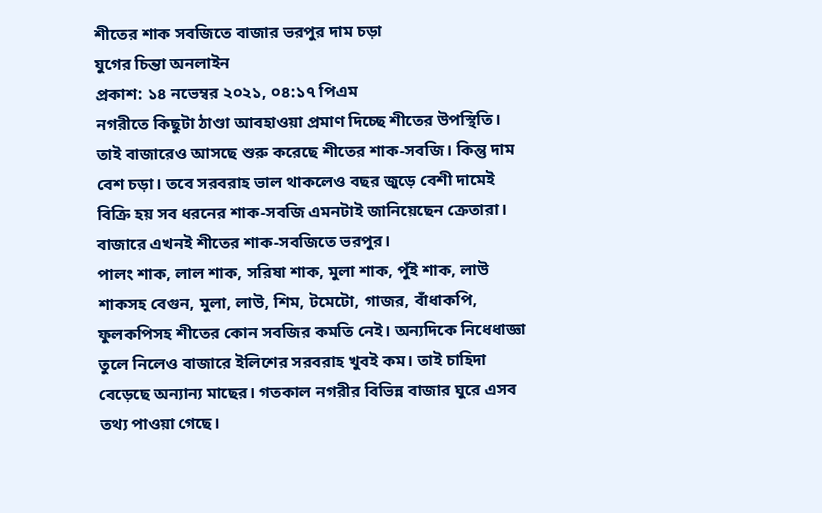শীতের শাক সবজিতে বাজার ভরপুর দাম চড়া
যুগের চিন্তা অনলাইন
প্রকাশ: ১৪ নভেম্বর ২০২১, ০৪:১৭ পিএম
নগরীতে কিছুটা ঠাণ্ডা আবহাওয়া প্রমাণ দিচ্ছে শীতের উপস্থিতি। তাই বাজারেও আসছে শুরু করেছে শীতের শাক-সবজি। কিন্তু দাম বেশ চড়া। তবে সরবরাহ ভাল থাকলেও বছর জুড়ে বেশী দামেই বিক্রি হয় সব ধরনের শাক-সবজি এমনটাই জানিয়েছেন ক্রেতারা। বাজারে এখনই শীতের শাক-সবজিতে ভরপুর।
পালং শাক, লাল শাক, সরিষা শাক, মুলা শাক, পুঁই শাক, লাউ শাকসহ বেগুন, মুলা, লাউ, শিম, টমেটো, গাজর, বাঁধাকপি, ফুলকপিসহ শীতের কোন সবজির কমতি নেই। অন্যদিকে নিধেধাজ্ঞা তুলে নিলেও বাজারে ইলিশের সরবরাহ খুবই কম। তাই চাহিদা বেড়েছে অন্যান্য মাছের। গতকাল নগরীর বিভিন্ন বাজার ঘুরে এসব তথ্য পাওয়া গেছে।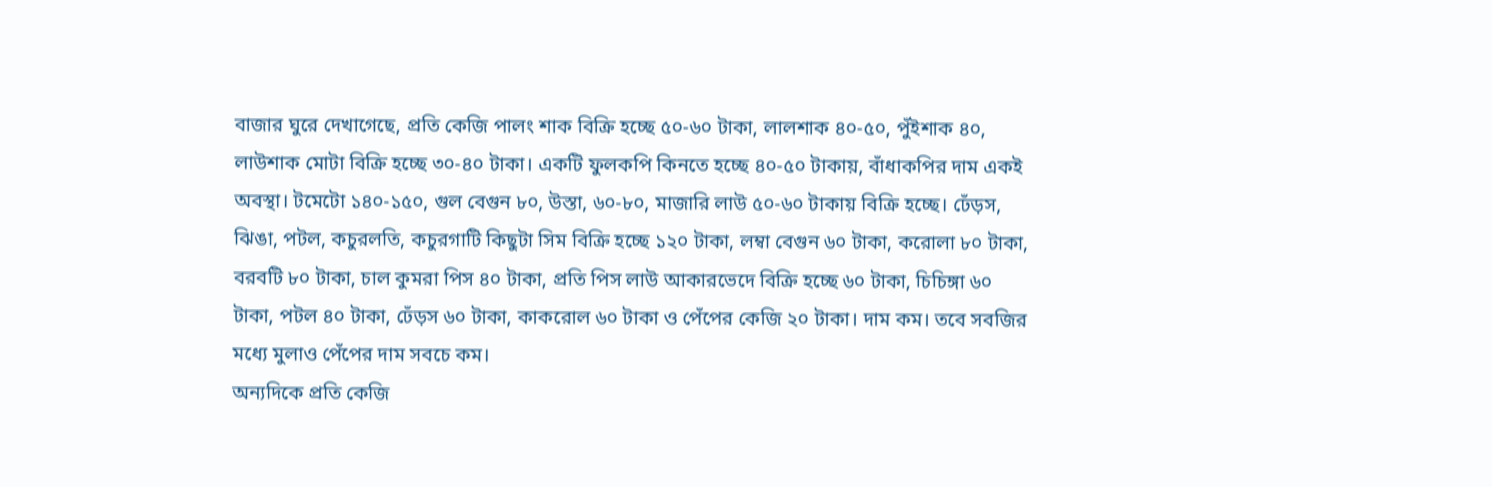বাজার ঘুরে দেখাগেছে, প্রতি কেজি পালং শাক বিক্রি হচ্ছে ৫০-৬০ টাকা, লালশাক ৪০-৫০, পুঁইশাক ৪০, লাউশাক মোটা বিক্রি হচ্ছে ৩০-৪০ টাকা। একটি ফুলকপি কিনতে হচ্ছে ৪০-৫০ টাকায়, বাঁধাকপির দাম একই অবস্থা। টমেটো ১৪০-১৫০, গুল বেগুন ৮০, উস্তা, ৬০-৮০, মাজারি লাউ ৫০-৬০ টাকায় বিক্রি হচ্ছে। ঢেঁড়স, ঝিঙা, পটল, কচুরলতি, কচুরগাটি কিছুটা সিম বিক্রি হচ্ছে ১২০ টাকা, লম্বা বেগুন ৬০ টাকা, করোলা ৮০ টাকা, বরবটি ৮০ টাকা, চাল কুমরা পিস ৪০ টাকা, প্রতি পিস লাউ আকারভেদে বিক্রি হচ্ছে ৬০ টাকা, চিচিঙ্গা ৬০ টাকা, পটল ৪০ টাকা, ঢেঁড়স ৬০ টাকা, কাকরোল ৬০ টাকা ও পেঁপের কেজি ২০ টাকা। দাম কম। তবে সবজির মধ্যে মুলাও পেঁপের দাম সবচে কম।
অন্যদিকে প্রতি কেজি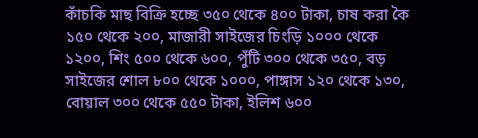কাঁচকি মাছ বিক্রি হচ্ছে ৩৫০ থেকে ৪০০ টাকা, চাষ করা কৈ ১৫০ থেকে ২০০, মাজারী সাইজের চিংড়ি ১০০০ থেকে ১২০০, শিং ৫০০ থেকে ৬০০, পুঁটি ৩০০ থেকে ৩৫০, বড় সাইজের শোল ৮০০ থেকে ১০০০, পাঙ্গাস ১২০ থেকে ১৩০, বোয়াল ৩০০ থেকে ৫৫০ টাকা, ইলিশ ৬০০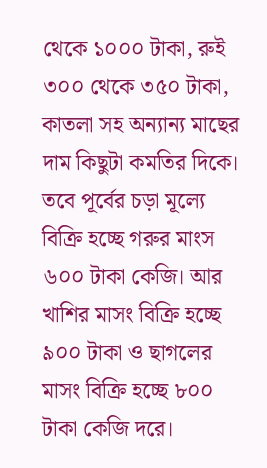থেকে ১০০০ টাকা, রুই ৩০০ থেকে ৩৫০ টাকা, কাতলা সহ অন্যান্য মাছের দাম কিছুটা কমতির দিকে। তবে পূর্বের চড়া মূল্যে বিক্রি হচ্ছে গরুর মাংস ৬০০ টাকা কেজি। আর খাশির মাসং বিক্রি হচ্ছে ৯০০ টাকা ও ছাগলের মাসং বিক্রি হচ্ছে ৮০০ টাকা কেজি দরে।